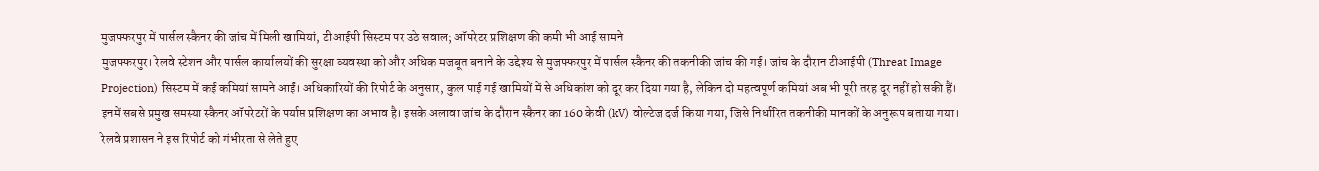मुजफ्फरपुर में पार्सल स्कैनर की जांच में मिली खामियां, टीआईपी सिस्टम पर उठे सवाल; ऑपरेटर प्रशिक्षण की कमी भी आई सामने
मुजफ्फरपुर। रेलवे स्टेशन और पार्सल कार्यालयों की सुरक्षा व्यवस्था को और अधिक मजबूत बनाने के उद्देश्य से मुजफ्फरपुर में पार्सल स्कैनर की तकनीकी जांच की गई। जांच के दौरान टीआईपी (Threat Image Projection) सिस्टम में कई कमियां सामने आईं। अधिकारियों की रिपोर्ट के अनुसार, कुल पाई गई खामियों में से अधिकांश को दूर कर दिया गया है, लेकिन दो महत्वपूर्ण कमियां अब भी पूरी तरह दूर नहीं हो सकी हैं। इनमें सबसे प्रमुख समस्या स्कैनर ऑपरेटरों के पर्याप्त प्रशिक्षण का अभाव है। इसके अलावा जांच के दौरान स्कैनर का 160 केवी (kV) वोल्टेज दर्ज किया गया, जिसे निर्धारित तकनीकी मानकों के अनुरूप बताया गया।
रेलवे प्रशासन ने इस रिपोर्ट को गंभीरता से लेते हुए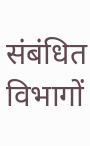संबंधित विभागों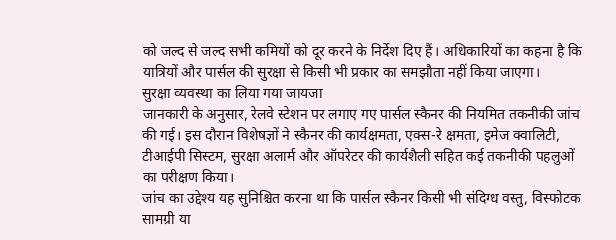को जल्द से जल्द सभी कमियों को दूर करने के निर्देश दिए हैं। अधिकारियों का कहना है कि यात्रियों और पार्सल की सुरक्षा से किसी भी प्रकार का समझौता नहीं किया जाएगा।
सुरक्षा व्यवस्था का लिया गया जायजा
जानकारी के अनुसार, रेलवे स्टेशन पर लगाए गए पार्सल स्कैनर की नियमित तकनीकी जांच की गई। इस दौरान विशेषज्ञों ने स्कैनर की कार्यक्षमता, एक्स-रे क्षमता, इमेज क्वालिटी, टीआईपी सिस्टम, सुरक्षा अलार्म और ऑपरेटर की कार्यशैली सहित कई तकनीकी पहलुओं का परीक्षण किया।
जांच का उद्देश्य यह सुनिश्चित करना था कि पार्सल स्कैनर किसी भी संदिग्ध वस्तु, विस्फोटक सामग्री या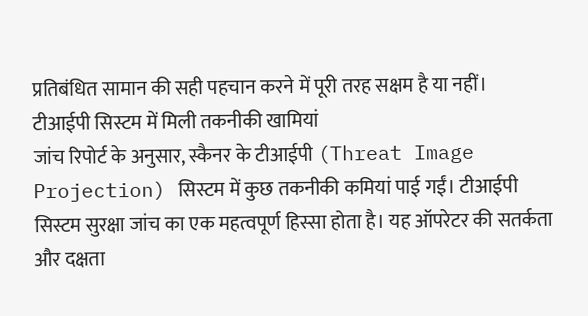प्रतिबंधित सामान की सही पहचान करने में पूरी तरह सक्षम है या नहीं।
टीआईपी सिस्टम में मिली तकनीकी खामियां
जांच रिपोर्ट के अनुसार, स्कैनर के टीआईपी (Threat Image Projection) सिस्टम में कुछ तकनीकी कमियां पाई गईं। टीआईपी सिस्टम सुरक्षा जांच का एक महत्वपूर्ण हिस्सा होता है। यह ऑपरेटर की सतर्कता और दक्षता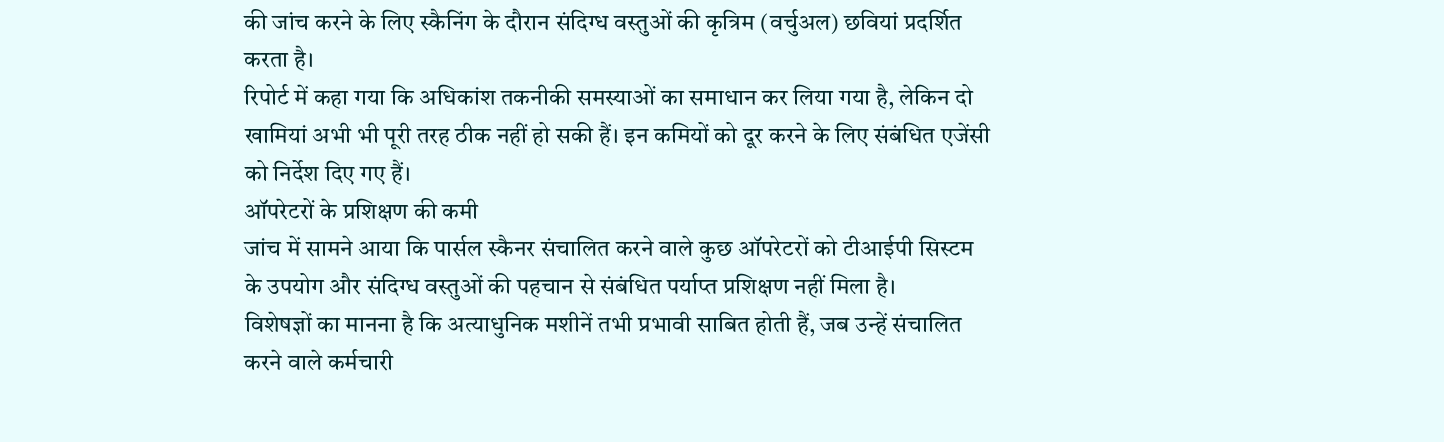की जांच करने के लिए स्कैनिंग के दौरान संदिग्ध वस्तुओं की कृत्रिम (वर्चुअल) छवियां प्रदर्शित करता है।
रिपोर्ट में कहा गया कि अधिकांश तकनीकी समस्याओं का समाधान कर लिया गया है, लेकिन दो खामियां अभी भी पूरी तरह ठीक नहीं हो सकी हैं। इन कमियों को दूर करने के लिए संबंधित एजेंसी को निर्देश दिए गए हैं।
ऑपरेटरों के प्रशिक्षण की कमी
जांच में सामने आया कि पार्सल स्कैनर संचालित करने वाले कुछ ऑपरेटरों को टीआईपी सिस्टम के उपयोग और संदिग्ध वस्तुओं की पहचान से संबंधित पर्याप्त प्रशिक्षण नहीं मिला है।
विशेषज्ञों का मानना है कि अत्याधुनिक मशीनें तभी प्रभावी साबित होती हैं, जब उन्हें संचालित करने वाले कर्मचारी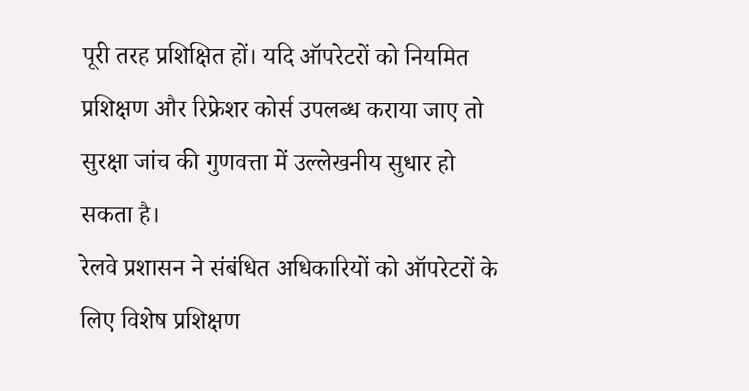पूरी तरह प्रशिक्षित हों। यदि ऑपरेटरों को नियमित प्रशिक्षण और रिफ्रेशर कोर्स उपलब्ध कराया जाए तो सुरक्षा जांच की गुणवत्ता में उल्लेखनीय सुधार हो सकता है।
रेलवे प्रशासन ने संबंधित अधिकारियों को ऑपरेटरों के लिए विशेष प्रशिक्षण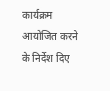कार्यक्रम आयोजित करने के निर्देश दिए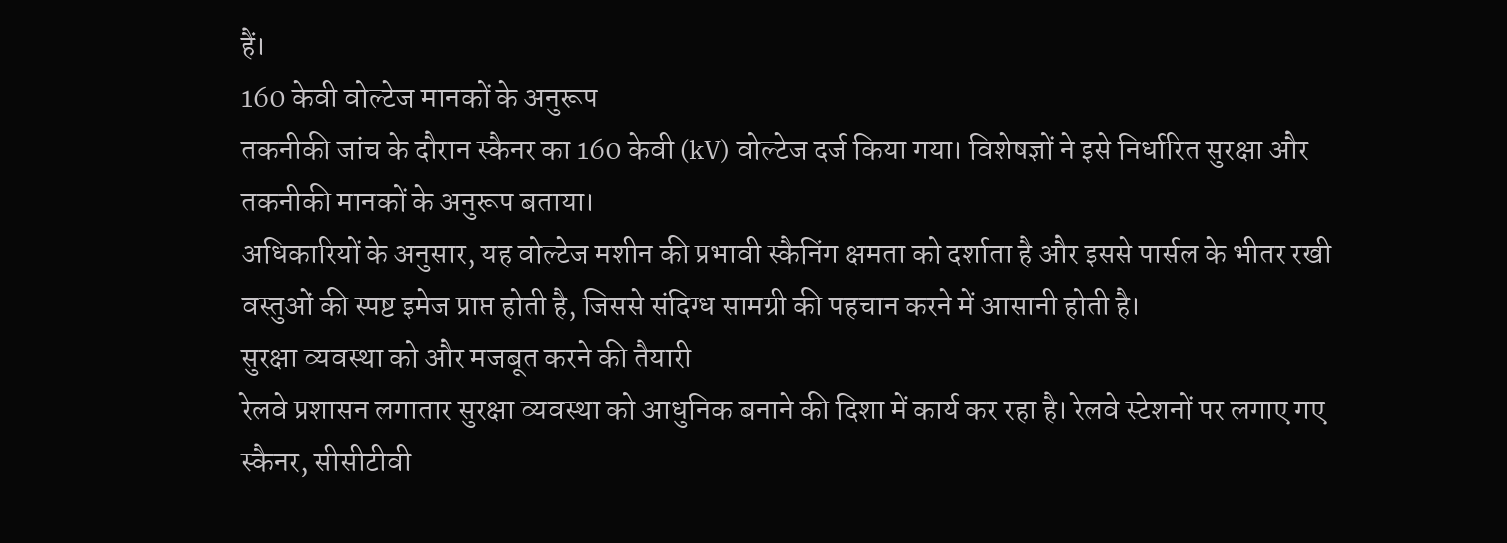हैं।
160 केवी वोल्टेज मानकों के अनुरूप
तकनीकी जांच के दौरान स्कैनर का 160 केवी (kV) वोल्टेज दर्ज किया गया। विशेषज्ञों ने इसे निर्धारित सुरक्षा और तकनीकी मानकों के अनुरूप बताया।
अधिकारियों के अनुसार, यह वोल्टेज मशीन की प्रभावी स्कैनिंग क्षमता को दर्शाता है और इससे पार्सल के भीतर रखी वस्तुओं की स्पष्ट इमेज प्राप्त होती है, जिससे संदिग्ध सामग्री की पहचान करने में आसानी होती है।
सुरक्षा व्यवस्था को और मजबूत करने की तैयारी
रेलवे प्रशासन लगातार सुरक्षा व्यवस्था को आधुनिक बनाने की दिशा में कार्य कर रहा है। रेलवे स्टेशनों पर लगाए गए स्कैनर, सीसीटीवी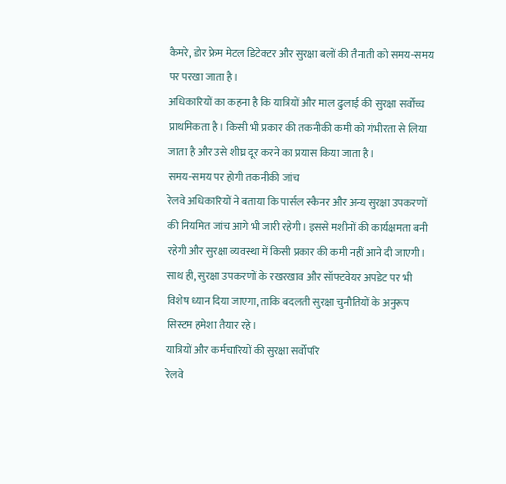कैमरे, डोर फ्रेम मेटल डिटेक्टर और सुरक्षा बलों की तैनाती को समय-समय पर परखा जाता है।
अधिकारियों का कहना है कि यात्रियों और माल ढुलाई की सुरक्षा सर्वोच्च प्राथमिकता है। किसी भी प्रकार की तकनीकी कमी को गंभीरता से लिया जाता है और उसे शीघ्र दूर करने का प्रयास किया जाता है।
समय-समय पर होगी तकनीकी जांच
रेलवे अधिकारियों ने बताया कि पार्सल स्कैनर और अन्य सुरक्षा उपकरणों की नियमित जांच आगे भी जारी रहेगी। इससे मशीनों की कार्यक्षमता बनी रहेगी और सुरक्षा व्यवस्था में किसी प्रकार की कमी नहीं आने दी जाएगी।
साथ ही, सुरक्षा उपकरणों के रखरखाव और सॉफ्टवेयर अपडेट पर भी विशेष ध्यान दिया जाएगा, ताकि बदलती सुरक्षा चुनौतियों के अनुरूप सिस्टम हमेशा तैयार रहे।
यात्रियों और कर्मचारियों की सुरक्षा सर्वोपरि
रेलवे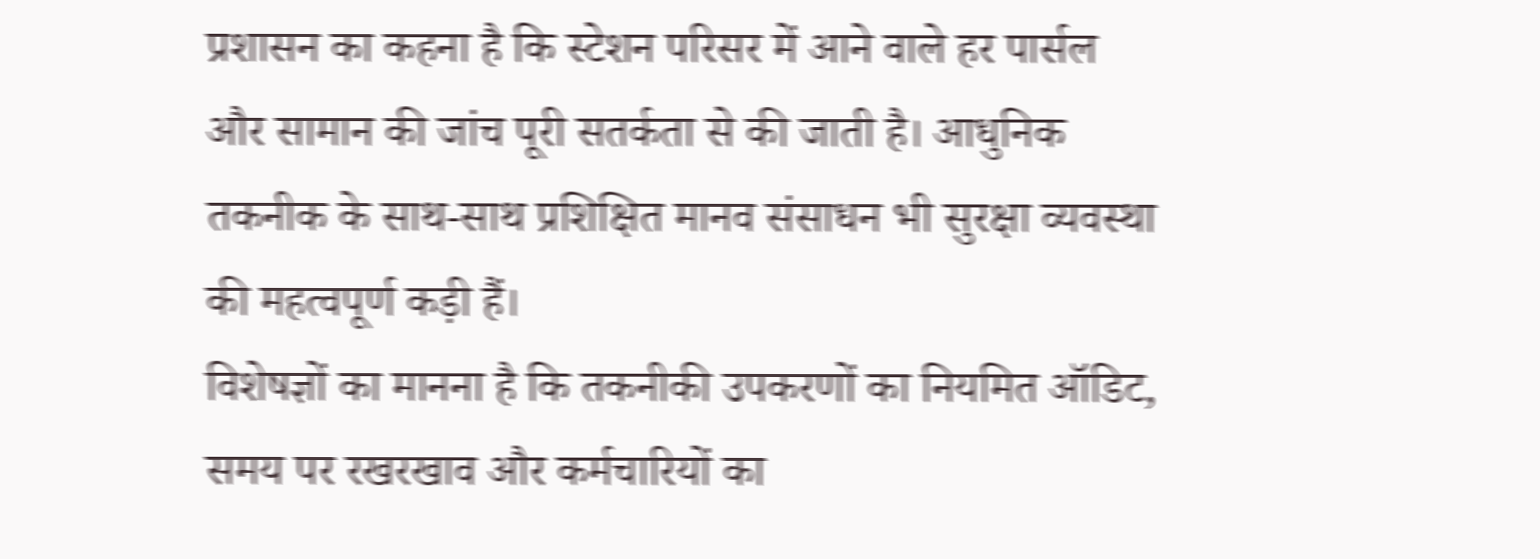प्रशासन का कहना है कि स्टेशन परिसर में आने वाले हर पार्सल और सामान की जांच पूरी सतर्कता से की जाती है। आधुनिक तकनीक के साथ-साथ प्रशिक्षित मानव संसाधन भी सुरक्षा व्यवस्था की महत्वपूर्ण कड़ी हैं।
विशेषज्ञों का मानना है कि तकनीकी उपकरणों का नियमित ऑडिट, समय पर रखरखाव और कर्मचारियों का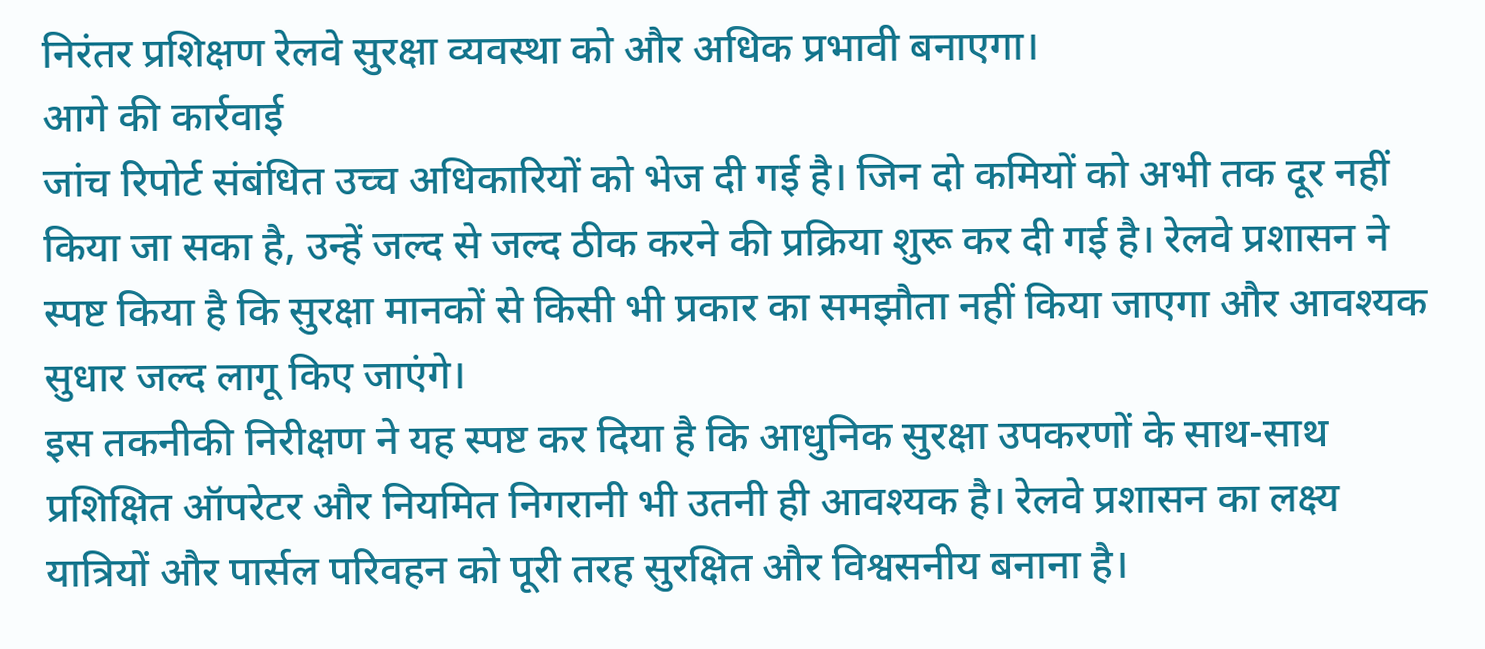निरंतर प्रशिक्षण रेलवे सुरक्षा व्यवस्था को और अधिक प्रभावी बनाएगा।
आगे की कार्रवाई
जांच रिपोर्ट संबंधित उच्च अधिकारियों को भेज दी गई है। जिन दो कमियों को अभी तक दूर नहीं किया जा सका है, उन्हें जल्द से जल्द ठीक करने की प्रक्रिया शुरू कर दी गई है। रेलवे प्रशासन ने स्पष्ट किया है कि सुरक्षा मानकों से किसी भी प्रकार का समझौता नहीं किया जाएगा और आवश्यक सुधार जल्द लागू किए जाएंगे।
इस तकनीकी निरीक्षण ने यह स्पष्ट कर दिया है कि आधुनिक सुरक्षा उपकरणों के साथ-साथ प्रशिक्षित ऑपरेटर और नियमित निगरानी भी उतनी ही आवश्यक है। रेलवे प्रशासन का लक्ष्य यात्रियों और पार्सल परिवहन को पूरी तरह सुरक्षित और विश्वसनीय बनाना है।